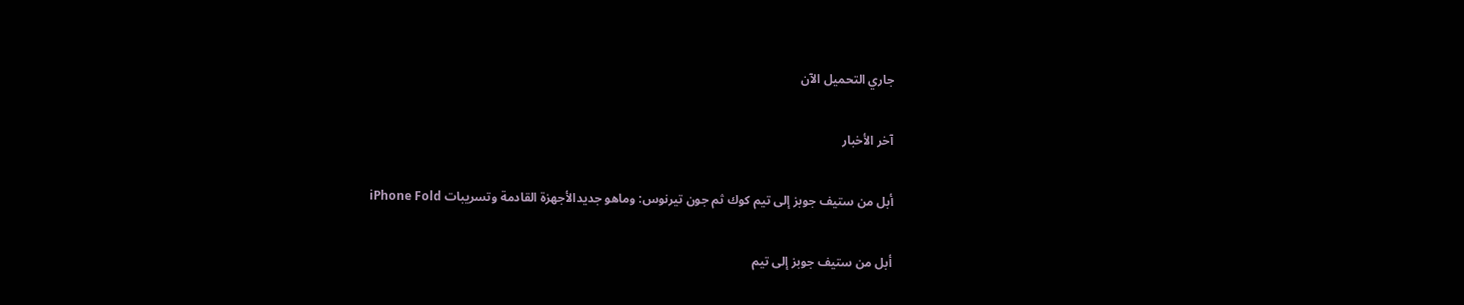جاري التحميل الآن

آخر الأخبار

أبل من ستيف جوبز إلى تيم كوك ثم جون تيرنوس: وماهو جديدالأجهزة القادمة وتسريبات iPhone Fold

أبل من ستيف جوبز إلى تيم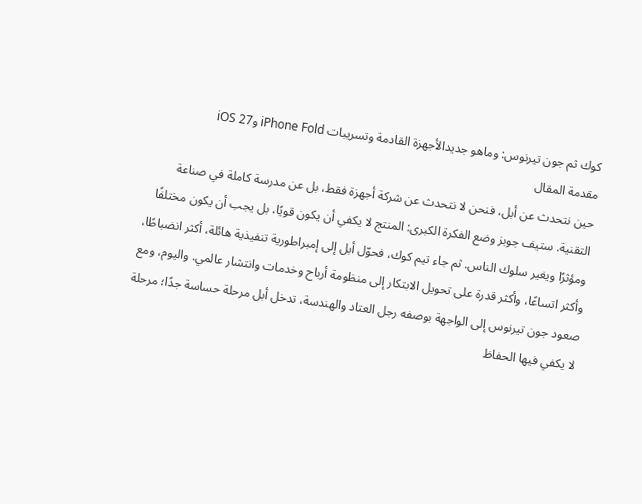كوك ثم جون تيرنوس: وماهو جديدالأجهزة القادمة وتسريبات iPhone Fold وiOS 27
مقدمة المقال
حين نتحدث عن أبل، فنحن لا نتحدث عن شركة أجهزة فقط، بل عن مدرسة كاملة في صناعة التقنية. ستيف جوبز وضع الفكرة الكبرى: المنتج لا يكفي أن يكون قويًا، بل يجب أن يكون مختلفًا ومؤثرًا ويغير سلوك الناس. ثم جاء تيم كوك، فحوّل أبل إلى إمبراطورية تنفيذية هائلة، أكثر انضباطًا، وأكثر اتساعًا، وأكثر قدرة على تحويل الابتكار إلى منظومة أرباح وخدمات وانتشار عالمي. واليوم، ومع صعود جون تيرنوس إلى الواجهة بوصفه رجل العتاد والهندسة، تدخل أبل مرحلة حساسة جدًا؛ مرحلة لا يكفي فيها الحفاظ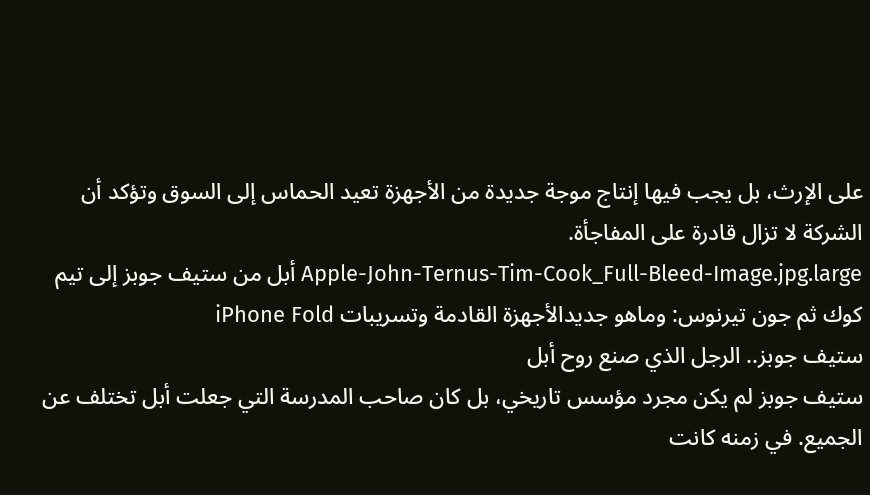على الإرث، بل يجب فيها إنتاج موجة جديدة من الأجهزة تعيد الحماس إلى السوق وتؤكد أن الشركة لا تزال قادرة على المفاجأة.
Apple-John-Ternus-Tim-Cook_Full-Bleed-Image.jpg.large أبل من ستيف جوبز إلى تيم كوك ثم جون تيرنوس: وماهو جديدالأجهزة القادمة وتسريبات iPhone Fold
ستيف جوبز.. الرجل الذي صنع روح أبل
ستيف جوبز لم يكن مجرد مؤسس تاريخي، بل كان صاحب المدرسة التي جعلت أبل تختلف عن الجميع. في زمنه كانت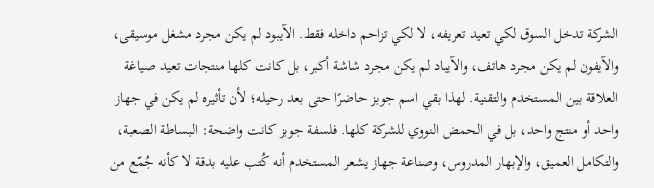الشركة تدخل السوق لكي تعيد تعريفه، لا لكي تزاحم داخله فقط. الآيبود لم يكن مجرد مشغل موسيقى، والآيفون لم يكن مجرد هاتف، والآيباد لم يكن مجرد شاشة أكبر، بل كانت كلها منتجات تعيد صياغة العلاقة بين المستخدم والتقنية. لهذا بقي اسم جوبز حاضرًا حتى بعد رحيله؛ لأن تأثيره لم يكن في جهاز واحد أو منتج واحد، بل في الحمض النووي للشركة كلها. فلسفة جوبز كانت واضحة: البساطة الصعبة، والتكامل العميق، والإبهار المدروس، وصناعة جهاز يشعر المستخدم أنه كُتب عليه بدقة لا كأنه جُمّع من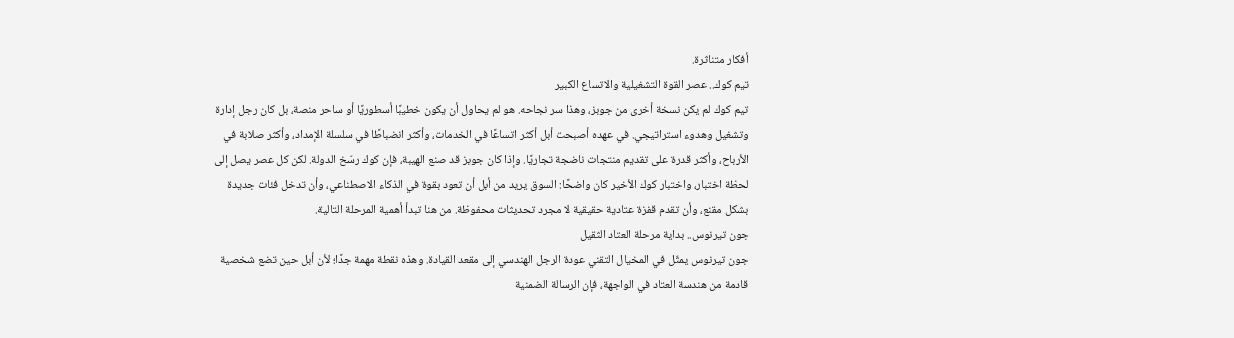أفكار متناثرة.
تيم كوك.. عصر القوة التشغيلية والاتساع الكبير
تيم كوك لم يكن نسخة أخرى من جوبز، وهذا سر نجاحه. هو لم يحاول أن يكون خطيبًا أسطوريًا أو ساحر منصة، بل كان رجل إدارة وتشغيل وهدوء استراتيجي. في عهده أصبحت أبل أكثر اتساعًا في الخدمات، وأكثر انضباطًا في سلسلة الإمداد، وأكثر صلابة في الأرباح، وأكثر قدرة على تقديم منتجات ناضجة تجاريًا. وإذا كان جوبز قد صنع الهيبة، فإن كوك رسّخ الدولة. لكن كل عصر يصل إلى لحظة اختبار، واختبار كوك الأخير كان واضحًا: السوق يريد من أبل أن تعود بقوة في الذكاء الاصطناعي، وأن تدخل فئات جديدة بشكل مقنع، وأن تقدم قفزة عتادية حقيقية لا مجرد تحديثات محفوظة. من هنا تبدأ أهمية المرحلة التالية.
جون تيرنوس.. بداية مرحلة العتاد الثقيل
جون تيرنوس يمثّل في المخيال التقني عودة الرجل الهندسي إلى مقعد القيادة. وهذه نقطة مهمة جدًا؛ لأن أبل حين تضع شخصية قادمة من هندسة العتاد في الواجهة، فإن الرسالة الضمنية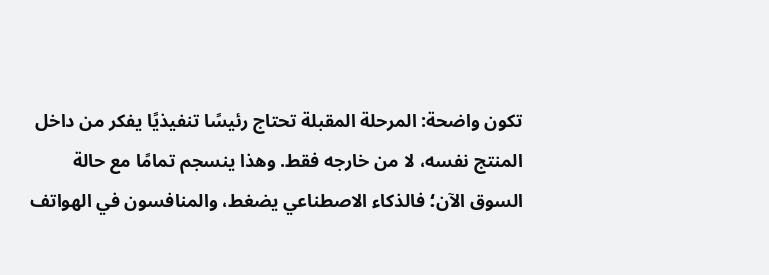تكون واضحة: المرحلة المقبلة تحتاج رئيسًا تنفيذيًا يفكر من داخل المنتج نفسه، لا من خارجه فقط. وهذا ينسجم تمامًا مع حالة السوق الآن؛ فالذكاء الاصطناعي يضغط، والمنافسون في الهواتف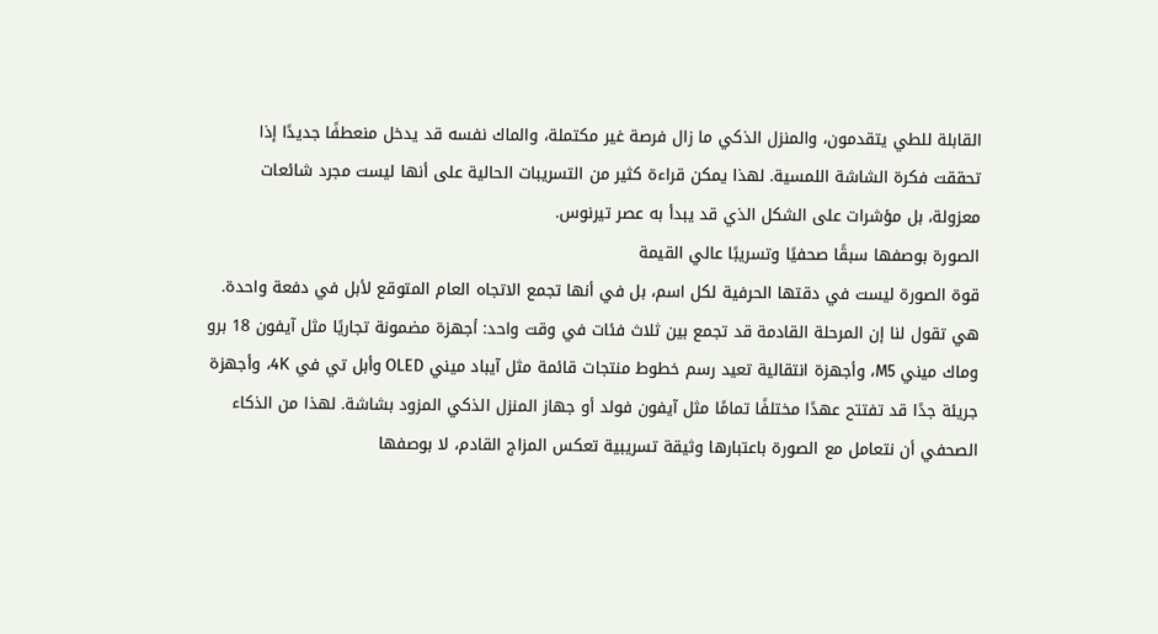القابلة للطي يتقدمون، والمنزل الذكي ما زال فرصة غير مكتملة، والماك نفسه قد يدخل منعطفًا جديدًا إذا تحققت فكرة الشاشة اللمسية. لهذا يمكن قراءة كثير من التسريبات الحالية على أنها ليست مجرد شائعات معزولة، بل مؤشرات على الشكل الذي قد يبدأ به عصر تيرنوس.
الصورة بوصفها سبقًا صحفيًا وتسريبًا عالي القيمة
قوة الصورة ليست في دقتها الحرفية لكل اسم، بل في أنها تجمع الاتجاه العام المتوقع لأبل في دفعة واحدة. هي تقول لنا إن المرحلة القادمة قد تجمع بين ثلاث فئات في وقت واحد: أجهزة مضمونة تجاريًا مثل آيفون 18 برو وماك ميني M5، وأجهزة انتقالية تعيد رسم خطوط منتجات قائمة مثل آيباد ميني OLED وأبل تي في 4K، وأجهزة جريئة جدًا قد تفتتح عهدًا مختلفًا تمامًا مثل آيفون فولد أو جهاز المنزل الذكي المزود بشاشة. لهذا من الذكاء الصحفي أن نتعامل مع الصورة باعتبارها وثيقة تسريبية تعكس المزاج القادم، لا بوصفها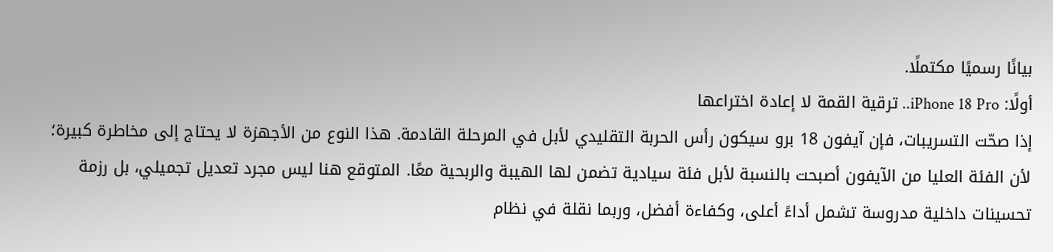بيانًا رسميًا مكتملًا.
أولًا: iPhone 18 Pro.. ترقية القمة لا إعادة اختراعها
إذا صحّت التسريبات، فإن آيفون 18 برو سيكون رأس الحربة التقليدي لأبل في المرحلة القادمة. هذا النوع من الأجهزة لا يحتاج إلى مخاطرة كبيرة؛ لأن الفئة العليا من الآيفون أصبحت بالنسبة لأبل فئة سيادية تضمن لها الهيبة والربحية معًا. المتوقع هنا ليس مجرد تعديل تجميلي، بل رزمة تحسينات داخلية مدروسة تشمل أداءً أعلى، وكفاءة أفضل، وربما نقلة في نظام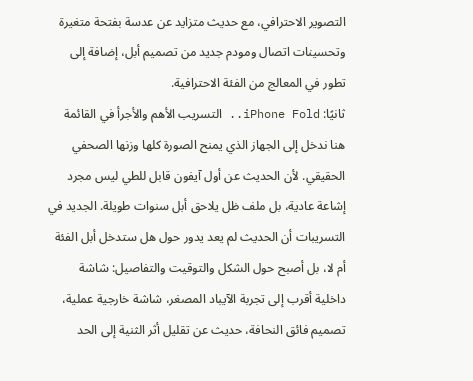التصوير الاحترافي، مع حديث متزايد عن عدسة بفتحة متغيرة وتحسينات اتصال ومودم جديد من تصميم أبل، إضافة إلى تطور في المعالج من الفئة الاحترافية.
ثانيًا: iPhone Fold.. التسريب الأهم والأجرأ في القائمة
هنا ندخل إلى الجهاز الذي يمنح الصورة كلها وزنها الصحفي الحقيقي. لأن الحديث عن أول آيفون قابل للطي ليس مجرد إشاعة عادية، بل ملف ظل يلاحق أبل سنوات طويلة. الجديد في التسريبات أن الحديث لم يعد يدور حول هل ستدخل أبل الفئة أم لا، بل أصبح حول الشكل والتوقيت والتفاصيل: شاشة داخلية أقرب إلى تجربة الآيباد المصغر، شاشة خارجية عملية، تصميم فائق النحافة، حديث عن تقليل أثر الثنية إلى الحد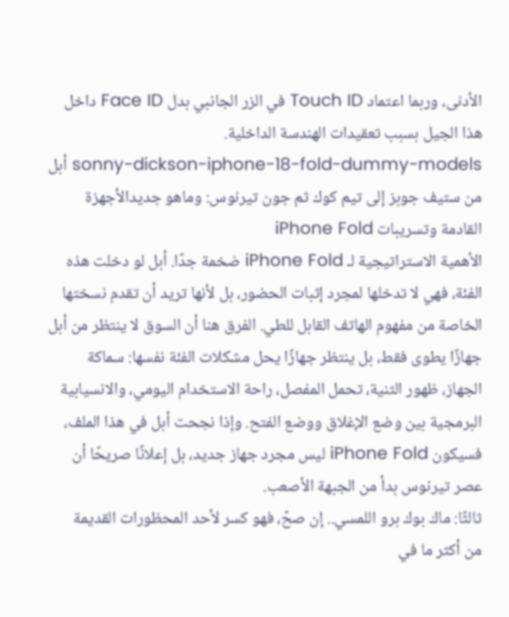الأدنى، وربما اعتماد Touch ID في الزر الجانبي بدل Face ID داخل هذا الجيل بسبب تعقيدات الهندسة الداخلية.
sonny-dickson-iphone-18-fold-dummy-models أبل من ستيف جوبز إلى تيم كوك ثم جون تيرنوس: وماهو جديدالأجهزة القادمة وتسريبات iPhone Fold
الأهمية الاستراتيجية لـ iPhone Fold ضخمة جدًا. أبل لو دخلت هذه الفئة، فهي لا تدخلها لمجرد إثبات الحضور، بل لأنها تريد أن تقدم نسختها الخاصة من مفهوم الهاتف القابل للطي. الفرق هنا أن السوق لا ينتظر من أبل جهازًا يطوى فقط، بل ينتظر جهازًا يحل مشكلات الفئة نفسها: سماكة الجهاز، ظهور الثنية، تحمل المفصل، راحة الاستخدام اليومي، والانسيابية البرمجية بين وضع الإغلاق ووضع الفتح. وإذا نجحت أبل في هذا الملف، فسيكون iPhone Fold ليس مجرد جهاز جديد، بل إعلانًا صريحًا أن عصر تيرنوس بدأ من الجبهة الأصعب.
ثالثًا: ماك بوك برو اللمسي.. إن صحّ، فهو كسر لأحد المحظورات القديمة
من أكثر ما في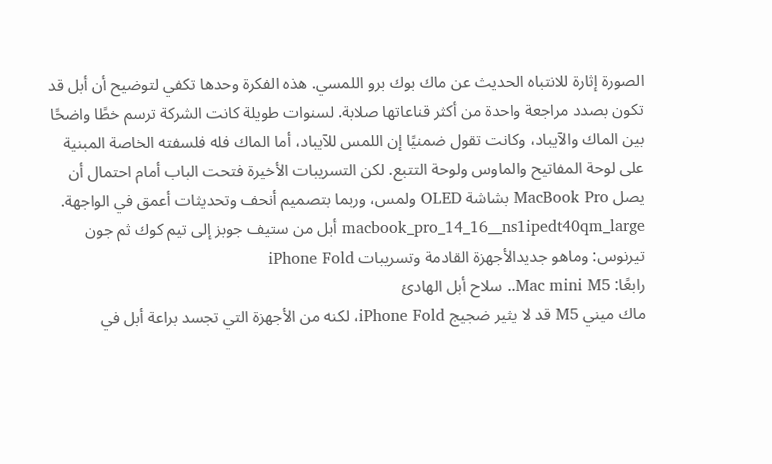الصورة إثارة للانتباه الحديث عن ماك بوك برو اللمسي. هذه الفكرة وحدها تكفي لتوضيح أن أبل قد تكون بصدد مراجعة واحدة من أكثر قناعاتها صلابة. لسنوات طويلة كانت الشركة ترسم خطًا واضحًا بين الماك والآيباد، وكانت تقول ضمنيًا إن اللمس للآيباد، أما الماك فله فلسفته الخاصة المبنية على لوحة المفاتيح والماوس ولوحة التتبع. لكن التسريبات الأخيرة فتحت الباب أمام احتمال أن يصل MacBook Pro بشاشة OLED ولمس، وربما بتصميم أنحف وتحديثات أعمق في الواجهة.
macbook_pro_14_16__ns1ipedt40qm_large أبل من ستيف جوبز إلى تيم كوك ثم جون تيرنوس: وماهو جديدالأجهزة القادمة وتسريبات iPhone Fold
رابعًا: Mac mini M5.. سلاح أبل الهادئ
ماك ميني M5 قد لا يثير ضجيج iPhone Fold، لكنه من الأجهزة التي تجسد براعة أبل في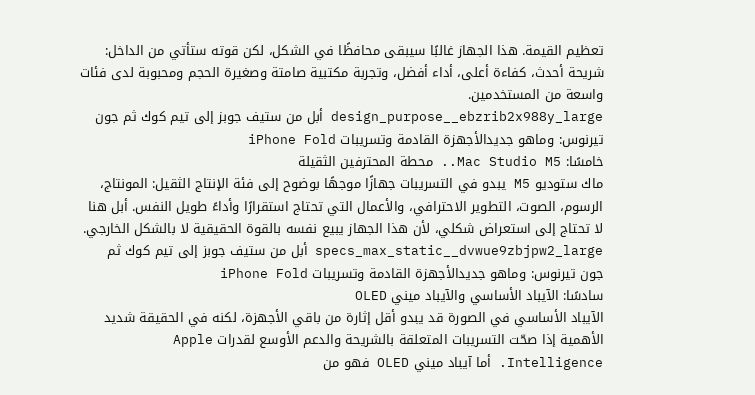تعظيم القيمة. هذا الجهاز غالبًا سيبقى محافظًا في الشكل، لكن قوته ستأتي من الداخل: شريحة أحدث، كفاءة أعلى، أداء أفضل، وتجربة مكتبية صامتة وصغيرة الحجم ومحبوبة لدى فئات واسعة من المستخدمين.
design_purpose__ebzrib2x988y_large أبل من ستيف جوبز إلى تيم كوك ثم جون تيرنوس: وماهو جديدالأجهزة القادمة وتسريبات iPhone Fold
خامسًا: Mac Studio M5.. محطة المحترفين الثقيلة
ماك ستوديو M5 يبدو في التسريبات جهازًا موجهًا بوضوح إلى فئة الإنتاج الثقيل: المونتاج، الرسوم، الصوت، التطوير الاحترافي، والأعمال التي تحتاج استقرارًا وأداءً طويل النفس. أبل هنا لا تحتاج إلى استعراض شكلي، لأن هذا الجهاز يبيع نفسه بالقوة الحقيقية لا بالشكل الخارجي.
specs_max_static__dvwue9zbjpw2_large أبل من ستيف جوبز إلى تيم كوك ثم جون تيرنوس: وماهو جديدالأجهزة القادمة وتسريبات iPhone Fold
سادسًا: الآيباد الأساسي والآيباد ميني OLED
الآيباد الأساسي في الصورة قد يبدو أقل إثارة من باقي الأجهزة، لكنه في الحقيقة شديد الأهمية إذا صحّت التسريبات المتعلقة بالشريحة والدعم الأوسع لقدرات Apple Intelligence. أما آيباد ميني OLED فهو من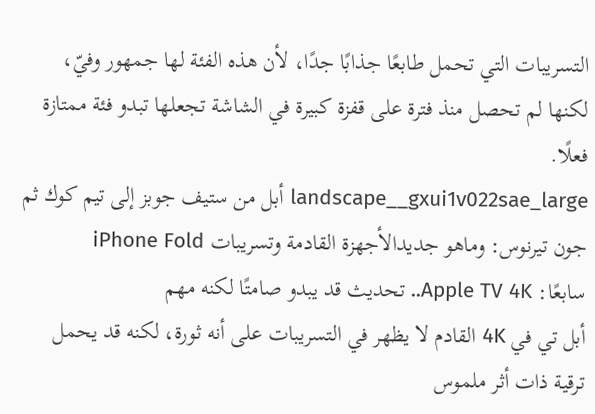التسريبات التي تحمل طابعًا جذابًا جدًا، لأن هذه الفئة لها جمهور وفيّ، لكنها لم تحصل منذ فترة على قفزة كبيرة في الشاشة تجعلها تبدو فئة ممتازة فعلًا.
landscape__gxui1v022sae_large أبل من ستيف جوبز إلى تيم كوك ثم جون تيرنوس: وماهو جديدالأجهزة القادمة وتسريبات iPhone Fold
سابعًا: Apple TV 4K.. تحديث قد يبدو صامتًا لكنه مهم
أبل تي في 4K القادم لا يظهر في التسريبات على أنه ثورة، لكنه قد يحمل ترقية ذات أثر ملموس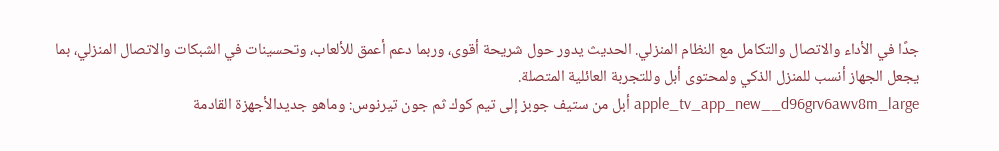جدًا في الأداء والاتصال والتكامل مع النظام المنزلي. الحديث يدور حول شريحة أقوى، وربما دعم أعمق للألعاب، وتحسينات في الشبكات والاتصال المنزلي، بما يجعل الجهاز أنسب للمنزل الذكي ولمحتوى أبل وللتجربة العائلية المتصلة.
apple_tv_app_new__d96grv6awv8m_large أبل من ستيف جوبز إلى تيم كوك ثم جون تيرنوس: وماهو جديدالأجهزة القادمة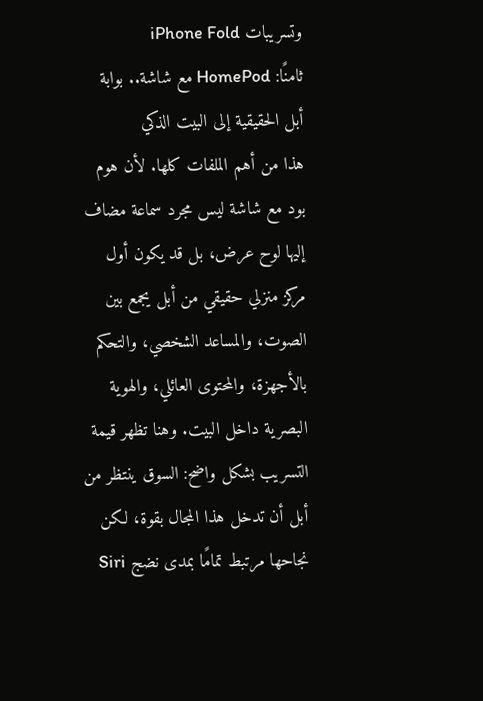وتسريبات iPhone Fold
ثامنًا: HomePod مع شاشة.. بوابة أبل الحقيقية إلى البيت الذكي
هذا من أهم الملفات كلها. لأن هوم بود مع شاشة ليس مجرد سماعة مضاف إليها لوح عرض، بل قد يكون أول مركز منزلي حقيقي من أبل يجمع بين الصوت، والمساعد الشخصي، والتحكم بالأجهزة، والمحتوى العائلي، والهوية البصرية داخل البيت. وهنا تظهر قيمة التسريب بشكل واضح: السوق ينتظر من أبل أن تدخل هذا المجال بقوة، لكن نجاحها مرتبط تمامًا بمدى نضج Siri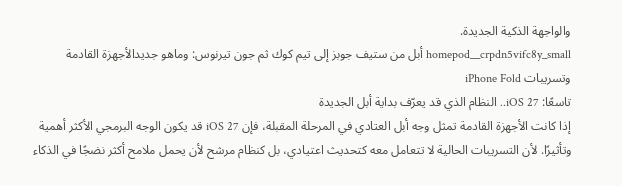والواجهة الذكية الجديدة.
homepod__crpdn5vifc8y_small أبل من ستيف جوبز إلى تيم كوك ثم جون تيرنوس: وماهو جديدالأجهزة القادمة وتسريبات iPhone Fold
تاسعًا: iOS 27.. النظام الذي قد يعرّف بداية أبل الجديدة
إذا كانت الأجهزة القادمة تمثل وجه أبل العتادي في المرحلة المقبلة، فإن iOS 27 قد يكون الوجه البرمجي الأكثر أهمية وتأثيرًا. لأن التسريبات الحالية لا تتعامل معه كتحديث اعتيادي، بل كنظام مرشح لأن يحمل ملامح أكثر نضجًا في الذكاء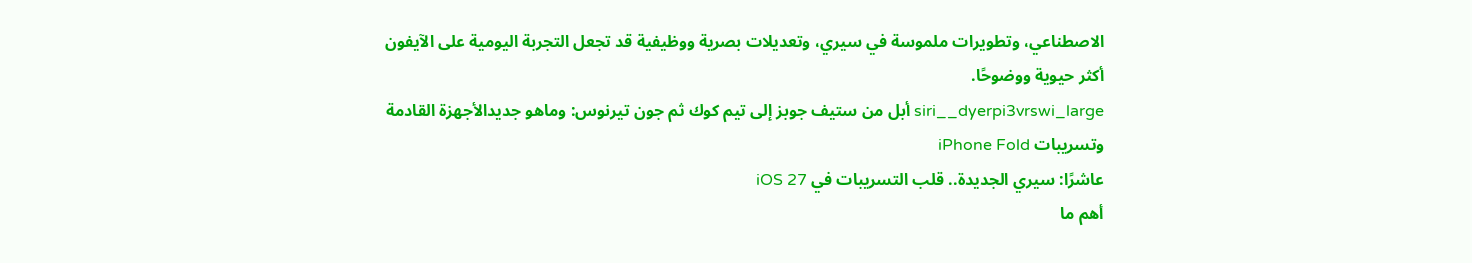الاصطناعي، وتطويرات ملموسة في سيري، وتعديلات بصرية ووظيفية قد تجعل التجربة اليومية على الآيفون أكثر حيوية ووضوحًا.
siri__dyerpi3vrswi_large أبل من ستيف جوبز إلى تيم كوك ثم جون تيرنوس: وماهو جديدالأجهزة القادمة وتسريبات iPhone Fold
عاشرًا: سيري الجديدة.. قلب التسريبات في iOS 27
أهم ما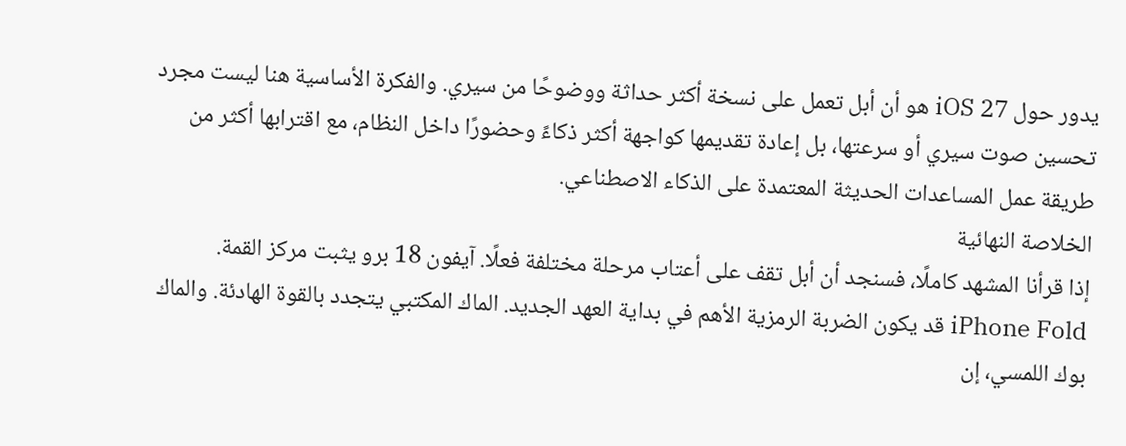يدور حول iOS 27 هو أن أبل تعمل على نسخة أكثر حداثة ووضوحًا من سيري. والفكرة الأساسية هنا ليست مجرد تحسين صوت سيري أو سرعتها، بل إعادة تقديمها كواجهة أكثر ذكاءً وحضورًا داخل النظام، مع اقترابها أكثر من طريقة عمل المساعدات الحديثة المعتمدة على الذكاء الاصطناعي.
الخلاصة النهائية
إذا قرأنا المشهد كاملًا، فسنجد أن أبل تقف على أعتاب مرحلة مختلفة فعلًا. آيفون 18 برو يثبت مركز القمة. iPhone Fold قد يكون الضربة الرمزية الأهم في بداية العهد الجديد. الماك المكتبي يتجدد بالقوة الهادئة. والماك بوك اللمسي، إن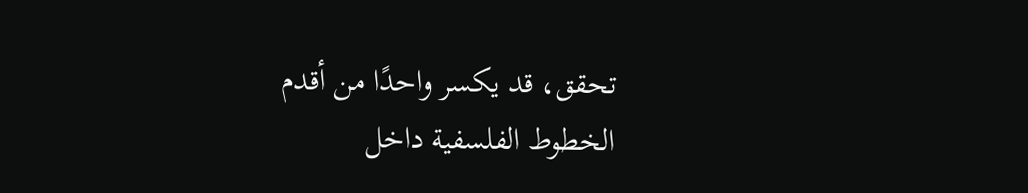تحقق، قد يكسر واحدًا من أقدم الخطوط الفلسفية داخل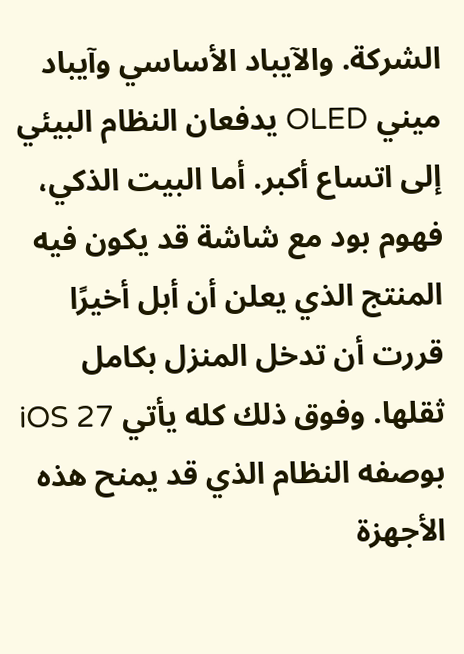الشركة. والآيباد الأساسي وآيباد ميني OLED يدفعان النظام البيئي إلى اتساع أكبر. أما البيت الذكي، فهوم بود مع شاشة قد يكون فيه المنتج الذي يعلن أن أبل أخيرًا قررت أن تدخل المنزل بكامل ثقلها. وفوق ذلك كله يأتي iOS 27 بوصفه النظام الذي قد يمنح هذه الأجهزة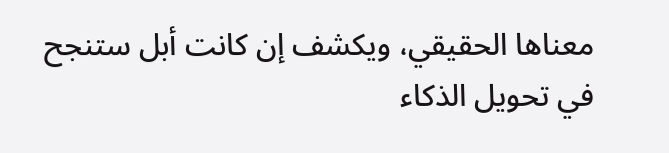معناها الحقيقي، ويكشف إن كانت أبل ستنجح في تحويل الذكاء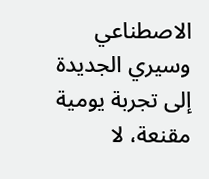الاصطناعي وسيري الجديدة إلى تجربة يومية مقنعة، لا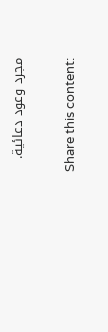مجرد وعود دعائية.

Share this content: